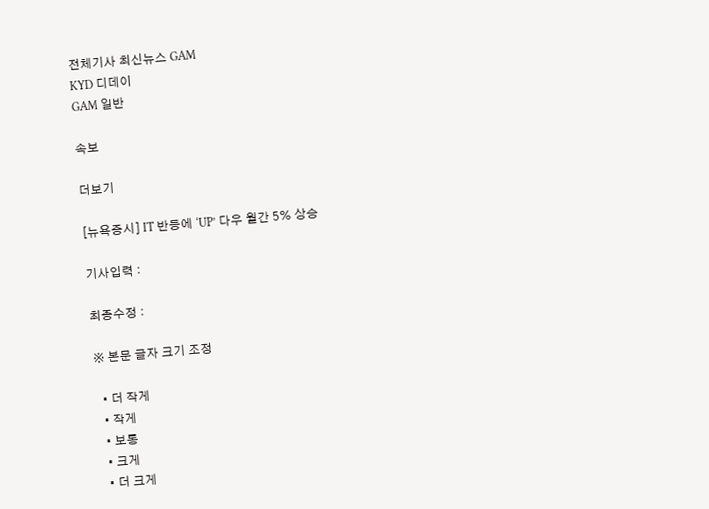전체기사 최신뉴스 GAM
KYD 디데이
GAM 일반

속보

더보기

[뉴욕증시] IT 반등에 ‘UP’ 다우 월간 5% 상승

기사입력 :

최종수정 :

※ 본문 글자 크기 조정

  • 더 작게
  • 작게
  • 보통
  • 크게
  • 더 크게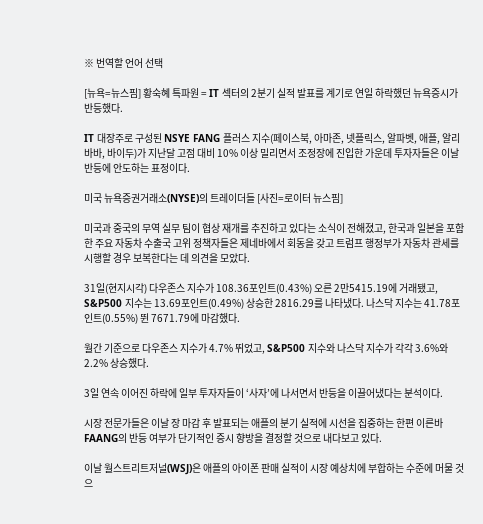※ 번역할 언어 선택

[뉴욕=뉴스핌] 황숙혜 특파원 = IT 섹터의 2분기 실적 발표를 계기로 연일 하락했던 뉴욕증시가 반등했다.

IT 대장주로 구성된 NSYE FANG 플러스 지수(페이스북, 아마존, 넷플릭스, 알파벳, 애플, 알리바바, 바이두)가 지난달 고점 대비 10% 이상 밀리면서 조정장에 진입한 가운데 투자자들은 이날 반등에 안도하는 표정이다.

미국 뉴욕증권거래소(NYSE)의 트레이더들 [사진=로이터 뉴스핌]

미국과 중국의 무역 실무 팀이 협상 재개를 추진하고 있다는 소식이 전해졌고, 한국과 일본을 포함한 주요 자동차 수출국 고위 정책자들은 제네바에서 회동을 갖고 트럼프 행정부가 자동차 관세를 시행할 경우 보복한다는 데 의견을 모았다.

31일(현지시각) 다우존스 지수가 108.36포인트(0.43%) 오른 2만5415.19에 거래됐고, S&P500 지수는 13.69포인트(0.49%) 상승한 2816.29를 나타냈다. 나스닥 지수는 41.78포인트(0.55%) 뛴 7671.79에 마감했다.

월간 기준으로 다우존스 지수가 4.7% 뛰었고, S&P500 지수와 나스닥 지수가 각각 3.6%와 2.2% 상승했다.

3일 연속 이어진 하락에 일부 투자자들이 ‘사자’에 나서면서 반등을 이끌어냈다는 분석이다.

시장 전문가들은 이날 장 마감 후 발표되는 애플의 분기 실적에 시선을 집중하는 한편 이른바 FAANG의 반등 여부가 단기적인 증시 향방을 결정할 것으로 내다보고 있다.

이날 월스트리트저널(WSJ)은 애플의 아이폰 판매 실적이 시장 예상치에 부합하는 수준에 머물 것으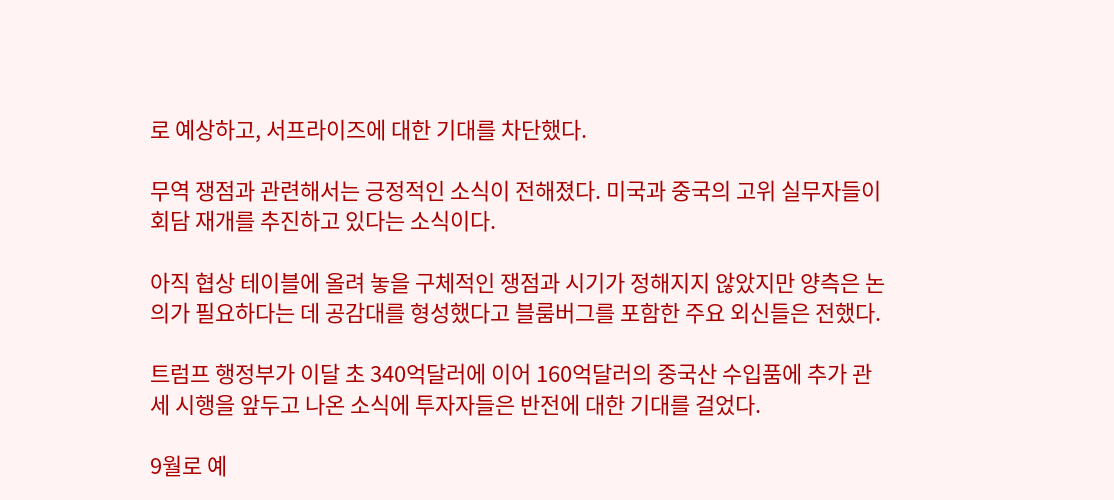로 예상하고, 서프라이즈에 대한 기대를 차단했다.

무역 쟁점과 관련해서는 긍정적인 소식이 전해졌다. 미국과 중국의 고위 실무자들이 회담 재개를 추진하고 있다는 소식이다.

아직 협상 테이블에 올려 놓을 구체적인 쟁점과 시기가 정해지지 않았지만 양측은 논의가 필요하다는 데 공감대를 형성했다고 블룸버그를 포함한 주요 외신들은 전했다.

트럼프 행정부가 이달 초 340억달러에 이어 160억달러의 중국산 수입품에 추가 관세 시행을 앞두고 나온 소식에 투자자들은 반전에 대한 기대를 걸었다.

9월로 예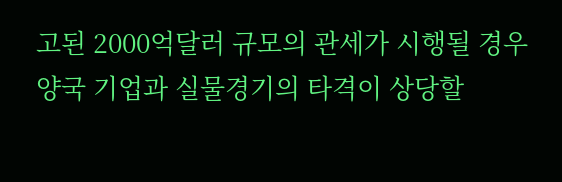고된 2000억달러 규모의 관세가 시행될 경우 양국 기업과 실물경기의 타격이 상당할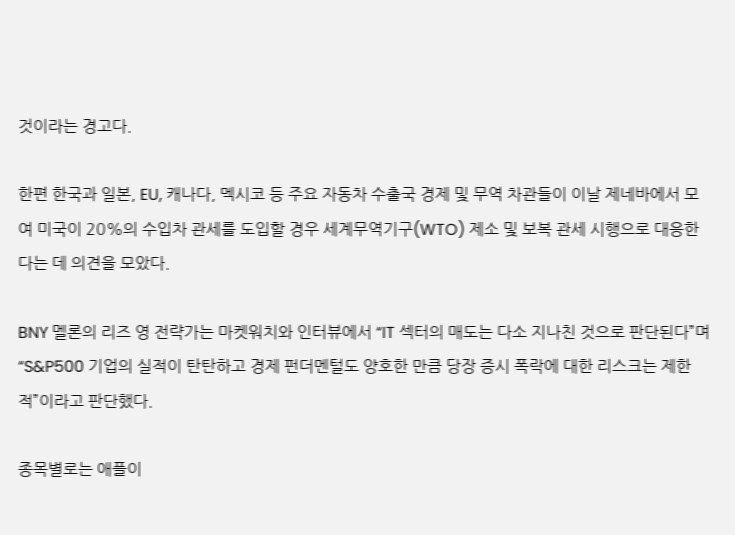것이라는 경고다.

한편 한국과 일본, EU, 캐나다, 멕시코 등 주요 자동차 수출국 경제 및 무역 차관들이 이날 제네바에서 모여 미국이 20%의 수입차 관세를 도입할 경우 세계무역기구(WTO) 제소 및 보복 관세 시행으로 대응한다는 데 의견을 모았다.

BNY 멜론의 리즈 영 전략가는 마켓워치와 인터뷰에서 “IT 섹터의 매도는 다소 지나친 것으로 판단된다”며 “S&P500 기업의 실적이 탄탄하고 경제 펀더멘털도 양호한 만큼 당장 증시 폭락에 대한 리스크는 제한적”이라고 판단했다.

종목별로는 애플이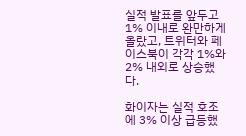실적 발표를 앞두고 1% 이내로 완만하게 올랐고, 트위터와 페이스북이 각각 1%와 2% 내외로 상승했다.

화이자는 실적 호조에 3% 이상 급등했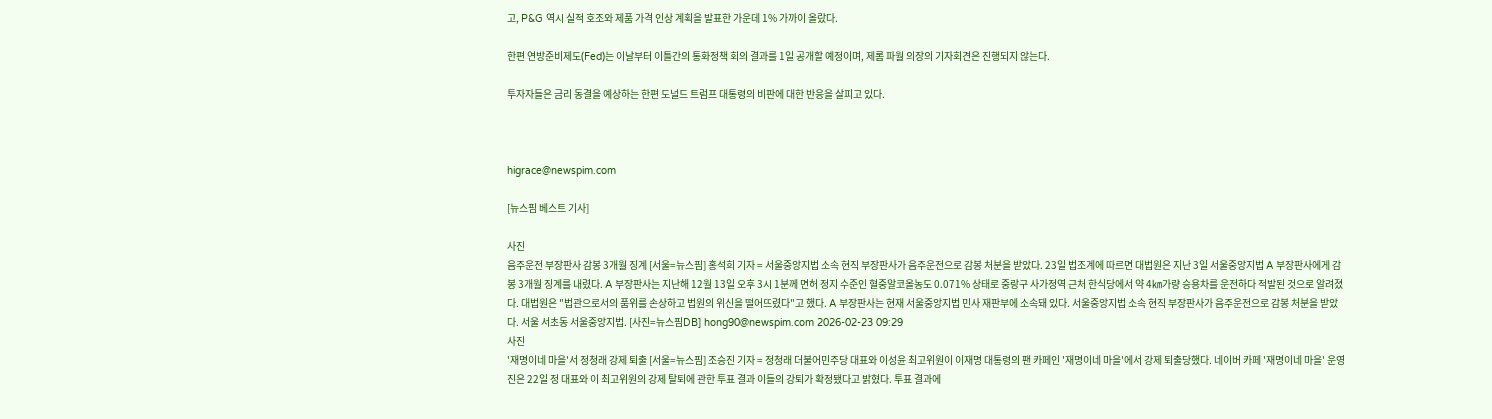고, P&G 역시 실적 호조와 제품 가격 인상 계획을 발표한 가운데 1% 가까이 올랐다.

한편 연방준비제도(Fed)는 이날부터 이틀간의 통화정책 회의 결과를 1일 공개할 예정이며, 제롬 파월 의장의 기자회견은 진행되지 않는다.

투자자들은 금리 동결을 예상하는 한편 도널드 트럼프 대통령의 비판에 대한 반응을 살피고 있다.



higrace@newspim.com

[뉴스핌 베스트 기사]

사진
음주운전 부장판사 감봉 3개월 징계 [서울=뉴스핌] 홍석희 기자 = 서울중앙지법 소속 현직 부장판사가 음주운전으로 감봉 처분을 받았다. 23일 법조계에 따르면 대법원은 지난 3일 서울중앙지법 A 부장판사에게 감봉 3개월 징계를 내렸다. A 부장판사는 지난해 12월 13일 오후 3시 1분께 면허 정지 수준인 혈중알코올농도 0.071% 상태로 중랑구 사가정역 근처 한식당에서 약 4㎞가량 승용차를 운전하다 적발된 것으로 알려졌다. 대법원은 "법관으로서의 품위를 손상하고 법원의 위신을 떨어뜨렸다"고 했다. A 부장판사는 현재 서울중앙지법 민사 재판부에 소속돼 있다. 서울중앙지법 소속 현직 부장판사가 음주운전으로 감봉 처분을 받았다. 서울 서초동 서울중앙지법. [사진=뉴스핌DB] hong90@newspim.com 2026-02-23 09:29
사진
'재명이네 마을'서 정청래 강제 퇴출 [서울=뉴스핌] 조승진 기자 = 정청래 더불어민주당 대표와 이성윤 최고위원이 이재명 대통령의 팬 카페인 '재명이네 마을'에서 강제 퇴출당했다. 네이버 카페 '재명이네 마을' 운영진은 22일 정 대표와 이 최고위원의 강제 탈퇴에 관한 투표 결과 이들의 강퇴가 확정됐다고 밝혔다. 투표 결과에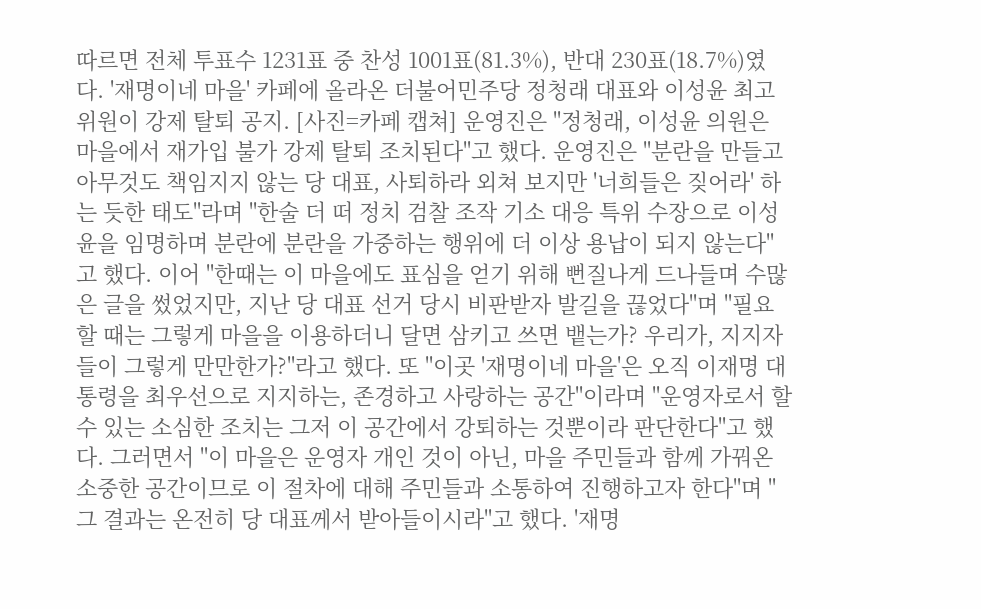따르면 전체 투표수 1231표 중 찬성 1001표(81.3%), 반대 230표(18.7%)였다. '재명이네 마을' 카페에 올라온 더불어민주당 정청래 대표와 이성윤 최고위원이 강제 탈퇴 공지. [사진=카페 캡쳐] 운영진은 "정청래, 이성윤 의원은 마을에서 재가입 불가 강제 탈퇴 조치된다"고 했다. 운영진은 "분란을 만들고 아무것도 책임지지 않는 당 대표, 사퇴하라 외쳐 보지만 '너희들은 짖어라' 하는 듯한 태도"라며 "한술 더 떠 정치 검찰 조작 기소 대응 특위 수장으로 이성윤을 임명하며 분란에 분란을 가중하는 행위에 더 이상 용납이 되지 않는다"고 했다. 이어 "한때는 이 마을에도 표심을 얻기 위해 뻔질나게 드나들며 수많은 글을 썼었지만, 지난 당 대표 선거 당시 비판받자 발길을 끊었다"며 "필요할 때는 그렇게 마을을 이용하더니 달면 삼키고 쓰면 뱉는가? 우리가, 지지자들이 그렇게 만만한가?"라고 했다. 또 "이곳 '재명이네 마을'은 오직 이재명 대통령을 최우선으로 지지하는, 존경하고 사랑하는 공간"이라며 "운영자로서 할 수 있는 소심한 조치는 그저 이 공간에서 강퇴하는 것뿐이라 판단한다"고 했다. 그러면서 "이 마을은 운영자 개인 것이 아닌, 마을 주민들과 함께 가꿔온 소중한 공간이므로 이 절차에 대해 주민들과 소통하여 진행하고자 한다"며 "그 결과는 온전히 당 대표께서 받아들이시라"고 했다. '재명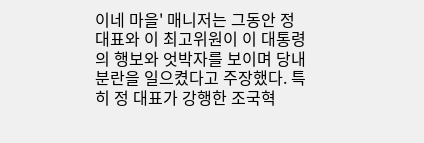이네 마을' 매니저는 그동안 정 대표와 이 최고위원이 이 대통령의 행보와 엇박자를 보이며 당내 분란을 일으켰다고 주장했다. 특히 정 대표가 강행한 조국혁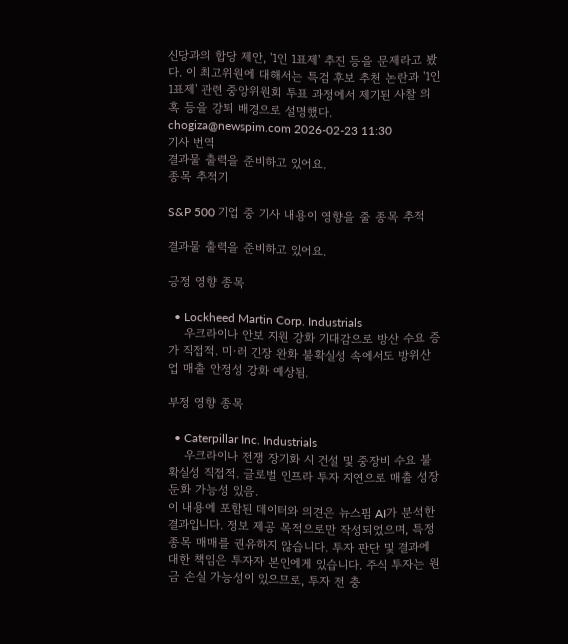신당과의 합당 제안, '1인 1표제' 추진 등을 문제라고 봤다. 이 최고위원에 대해서는 특검 후보 추천 논란과 '1인 1표제' 관련 중앙위원회 투표 과정에서 제기된 사찰 의혹 등을 강퇴 배경으로 설명했다.  chogiza@newspim.com 2026-02-23 11:30
기사 번역
결과물 출력을 준비하고 있어요.
종목 추적기

S&P 500 기업 중 기사 내용이 영향을 줄 종목 추적

결과물 출력을 준비하고 있어요.

긍정 영향 종목

  • Lockheed Martin Corp. Industrials
    우크라이나 안보 지원 강화 기대감으로 방산 수요 증가 직접적. 미·러 긴장 완화 불확실성 속에서도 방위산업 매출 안정성 강화 예상됨.

부정 영향 종목

  • Caterpillar Inc. Industrials
    우크라이나 전쟁 장기화 시 건설 및 중장비 수요 불확실성 직접적. 글로벌 인프라 투자 지연으로 매출 성장 둔화 가능성 있음.
이 내용에 포함된 데이터와 의견은 뉴스핌 AI가 분석한 결과입니다. 정보 제공 목적으로만 작성되었으며, 특정 종목 매매를 권유하지 않습니다. 투자 판단 및 결과에 대한 책임은 투자자 본인에게 있습니다. 주식 투자는 원금 손실 가능성이 있으므로, 투자 전 충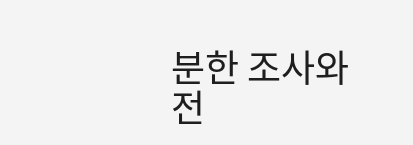분한 조사와 전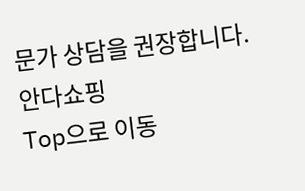문가 상담을 권장합니다.
안다쇼핑
Top으로 이동